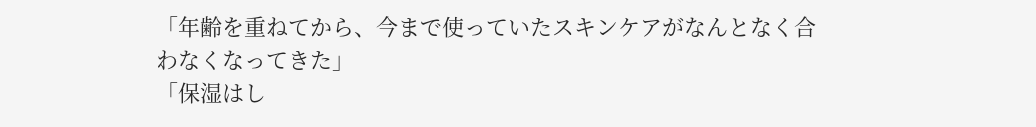「年齢を重ねてから、今まで使っていたスキンケアがなんとなく合わなくなってきた」
「保湿はし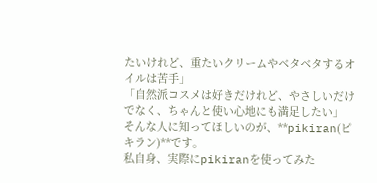たいけれど、重たいクリームやベタベタするオイルは苦手」
「自然派コスメは好きだけれど、やさしいだけでなく、ちゃんと使い心地にも満足したい」
そんな人に知ってほしいのが、**pikiran(ピキラン)**です。
私自身、実際にpikiranを使ってみた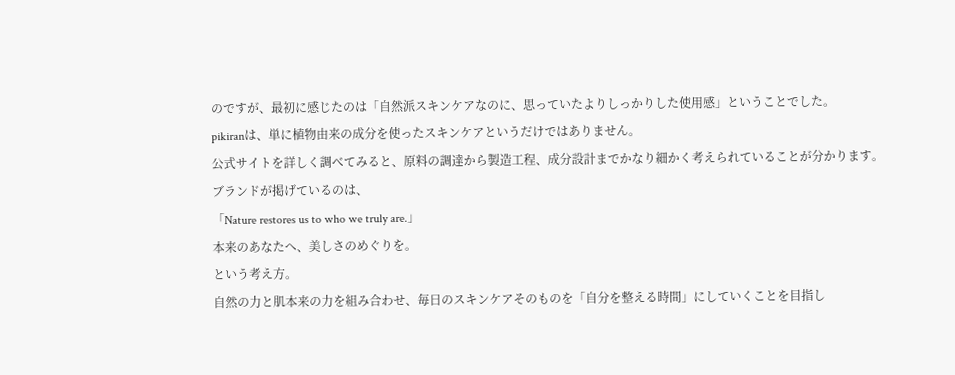のですが、最初に感じたのは「自然派スキンケアなのに、思っていたよりしっかりした使用感」ということでした。
pikiranは、単に植物由来の成分を使ったスキンケアというだけではありません。
公式サイトを詳しく調べてみると、原料の調達から製造工程、成分設計までかなり細かく考えられていることが分かります。
ブランドが掲げているのは、
「Nature restores us to who we truly are.」
本来のあなたへ、美しさのめぐりを。
という考え方。
自然の力と肌本来の力を組み合わせ、毎日のスキンケアそのものを「自分を整える時間」にしていくことを目指し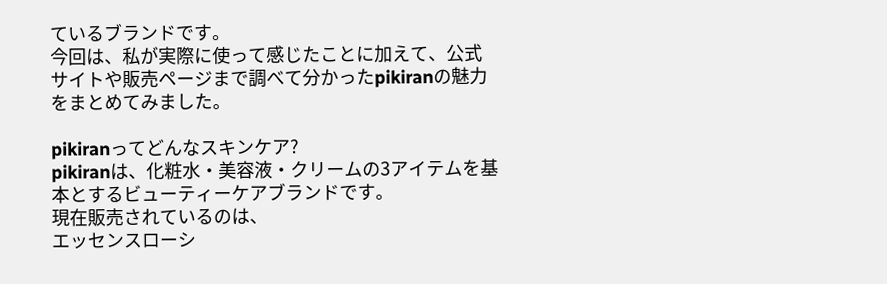ているブランドです。
今回は、私が実際に使って感じたことに加えて、公式サイトや販売ページまで調べて分かったpikiranの魅力をまとめてみました。

pikiranってどんなスキンケア?
pikiranは、化粧水・美容液・クリームの3アイテムを基本とするビューティーケアブランドです。
現在販売されているのは、
エッセンスローシ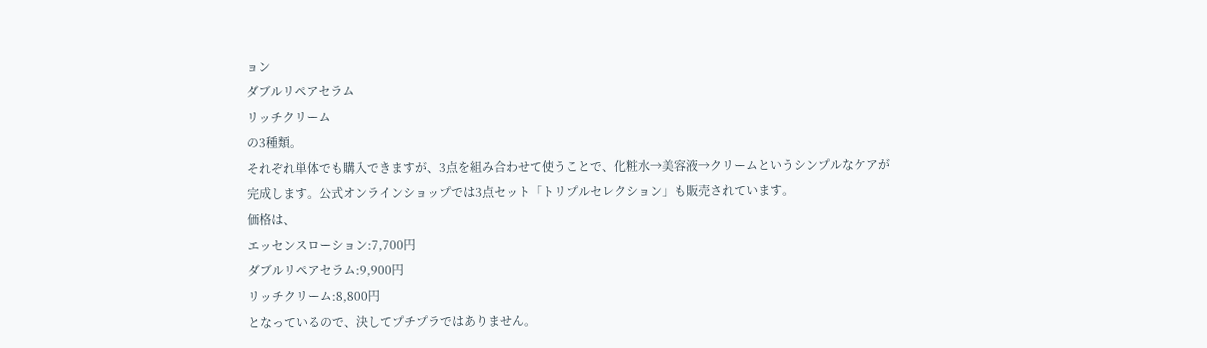ョン
ダブルリペアセラム
リッチクリーム
の3種類。
それぞれ単体でも購入できますが、3点を組み合わせて使うことで、化粧水→美容液→クリームというシンプルなケアが完成します。公式オンラインショップでは3点セット「トリプルセレクション」も販売されています。
価格は、
エッセンスローション:7,700円
ダブルリペアセラム:9,900円
リッチクリーム:8,800円
となっているので、決してプチプラではありません。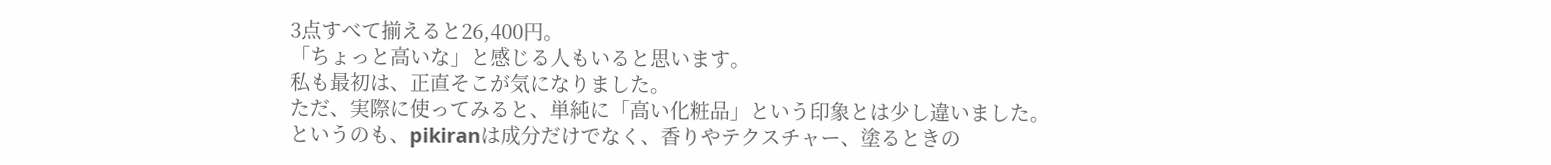3点すべて揃えると26,400円。
「ちょっと高いな」と感じる人もいると思います。
私も最初は、正直そこが気になりました。
ただ、実際に使ってみると、単純に「高い化粧品」という印象とは少し違いました。
というのも、pikiranは成分だけでなく、香りやテクスチャー、塗るときの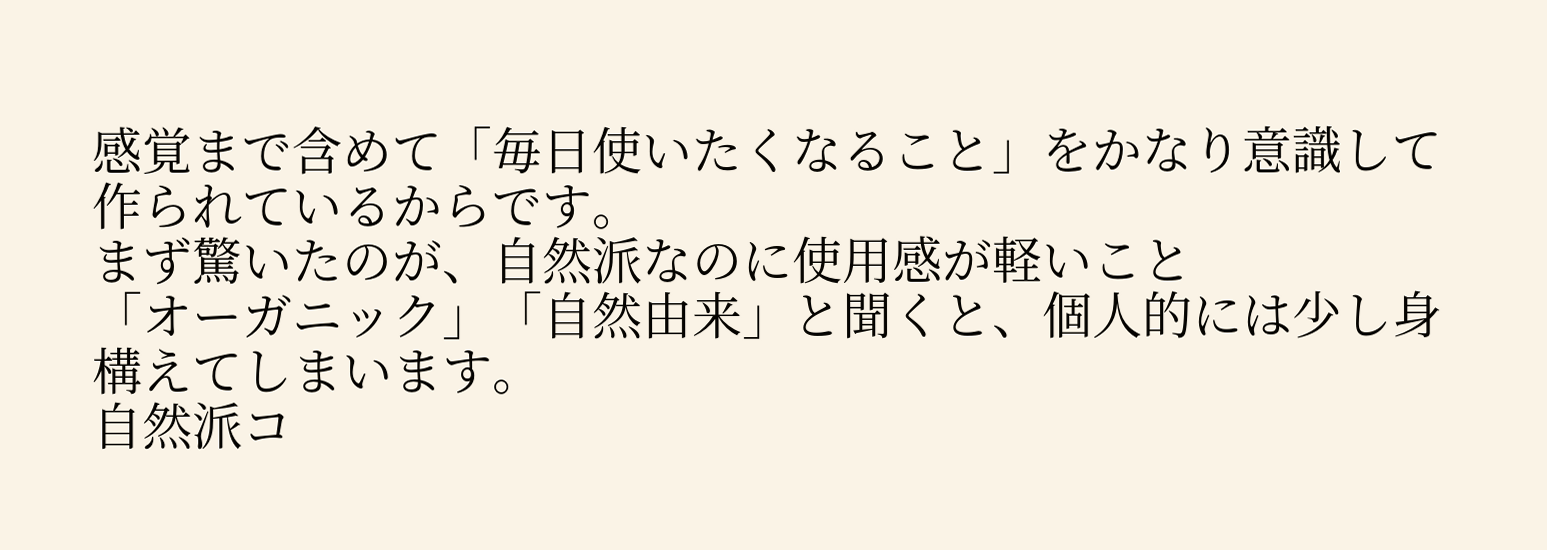感覚まで含めて「毎日使いたくなること」をかなり意識して作られているからです。
まず驚いたのが、自然派なのに使用感が軽いこと
「オーガニック」「自然由来」と聞くと、個人的には少し身構えてしまいます。
自然派コ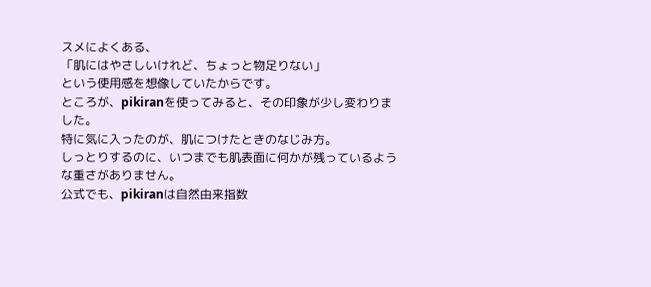スメによくある、
「肌にはやさしいけれど、ちょっと物足りない」
という使用感を想像していたからです。
ところが、pikiranを使ってみると、その印象が少し変わりました。
特に気に入ったのが、肌につけたときのなじみ方。
しっとりするのに、いつまでも肌表面に何かが残っているような重さがありません。
公式でも、pikiranは自然由来指数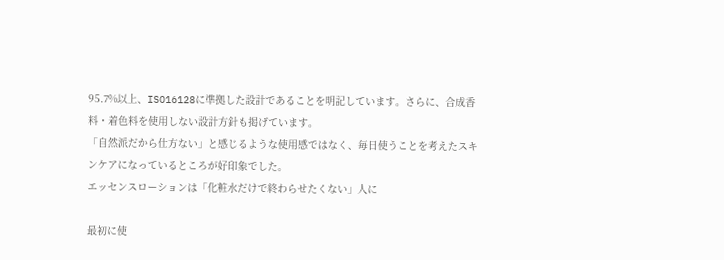95.7%以上、ISO16128に準拠した設計であることを明記しています。さらに、合成香料・着色料を使用しない設計方針も掲げています。
「自然派だから仕方ない」と感じるような使用感ではなく、毎日使うことを考えたスキンケアになっているところが好印象でした。
エッセンスローションは「化粧水だけで終わらせたくない」人に

最初に使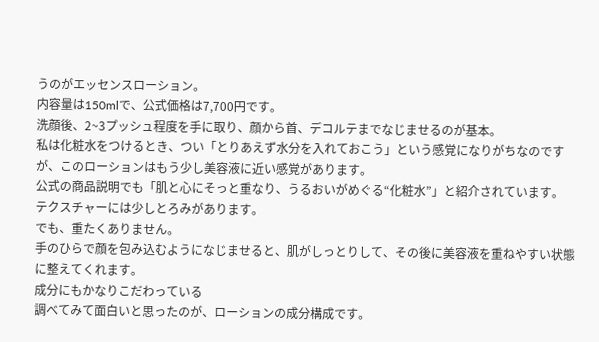うのがエッセンスローション。
内容量は150mlで、公式価格は7,700円です。
洗顔後、2~3プッシュ程度を手に取り、顔から首、デコルテまでなじませるのが基本。
私は化粧水をつけるとき、つい「とりあえず水分を入れておこう」という感覚になりがちなのですが、このローションはもう少し美容液に近い感覚があります。
公式の商品説明でも「肌と心にそっと重なり、うるおいがめぐる“化粧水”」と紹介されています。
テクスチャーには少しとろみがあります。
でも、重たくありません。
手のひらで顔を包み込むようになじませると、肌がしっとりして、その後に美容液を重ねやすい状態に整えてくれます。
成分にもかなりこだわっている
調べてみて面白いと思ったのが、ローションの成分構成です。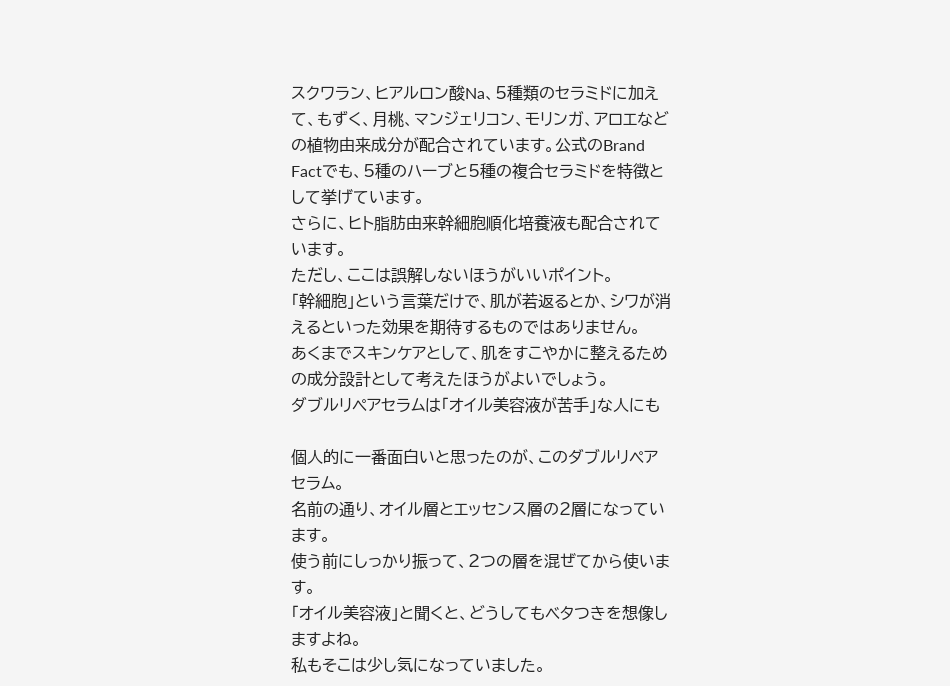スクワラン、ヒアルロン酸Na、5種類のセラミドに加えて、もずく、月桃、マンジェリコン、モリンガ、アロエなどの植物由来成分が配合されています。公式のBrand Factでも、5種のハーブと5種の複合セラミドを特徴として挙げています。
さらに、ヒト脂肪由来幹細胞順化培養液も配合されています。
ただし、ここは誤解しないほうがいいポイント。
「幹細胞」という言葉だけで、肌が若返るとか、シワが消えるといった効果を期待するものではありません。
あくまでスキンケアとして、肌をすこやかに整えるための成分設計として考えたほうがよいでしょう。
ダブルリペアセラムは「オイル美容液が苦手」な人にも

個人的に一番面白いと思ったのが、このダブルリペアセラム。
名前の通り、オイル層とエッセンス層の2層になっています。
使う前にしっかり振って、2つの層を混ぜてから使います。
「オイル美容液」と聞くと、どうしてもベタつきを想像しますよね。
私もそこは少し気になっていました。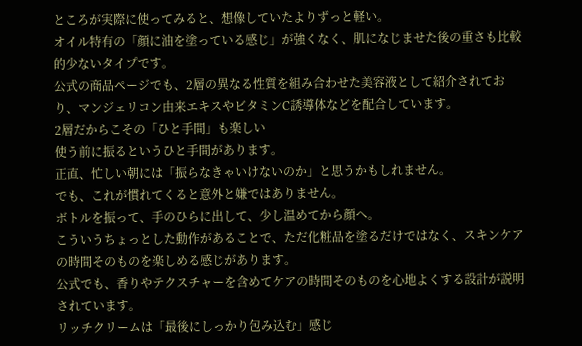ところが実際に使ってみると、想像していたよりずっと軽い。
オイル特有の「顔に油を塗っている感じ」が強くなく、肌になじませた後の重さも比較的少ないタイプです。
公式の商品ページでも、2層の異なる性質を組み合わせた美容液として紹介されており、マンジェリコン由来エキスやビタミンC誘導体などを配合しています。
2層だからこその「ひと手間」も楽しい
使う前に振るというひと手間があります。
正直、忙しい朝には「振らなきゃいけないのか」と思うかもしれません。
でも、これが慣れてくると意外と嫌ではありません。
ボトルを振って、手のひらに出して、少し温めてから顔へ。
こういうちょっとした動作があることで、ただ化粧品を塗るだけではなく、スキンケアの時間そのものを楽しめる感じがあります。
公式でも、香りやテクスチャーを含めてケアの時間そのものを心地よくする設計が説明されています。
リッチクリームは「最後にしっかり包み込む」感じ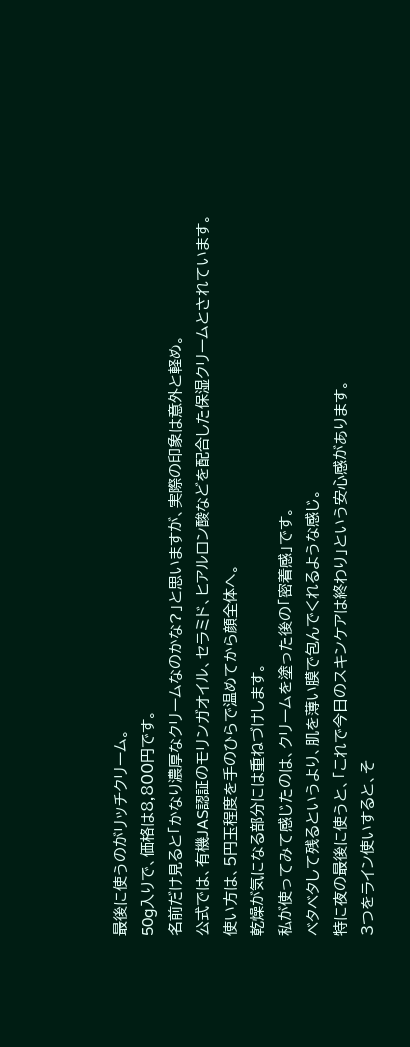最後に使うのがリッチクリーム。
50g入りで、価格は8,800円です。
名前だけ見ると「かなり濃厚なクリームなのかな?」と思いますが、実際の印象は意外と軽め。
公式では、有機JAS認証のモリンガオイル、セラミド、ヒアルロン酸などを配合した保湿クリームとされています。
使い方は、5円玉程度を手のひらで温めてから顔全体へ。
乾燥が気になる部分には重ねづけします。
私が使ってみて感じたのは、クリームを塗った後の「密着感」です。
ベタベタして残るというより、肌を薄い膜で包んでくれるような感じ。
特に夜の最後に使うと、「これで今日のスキンケアは終わり」という安心感があります。
3つをライン使いすると、そ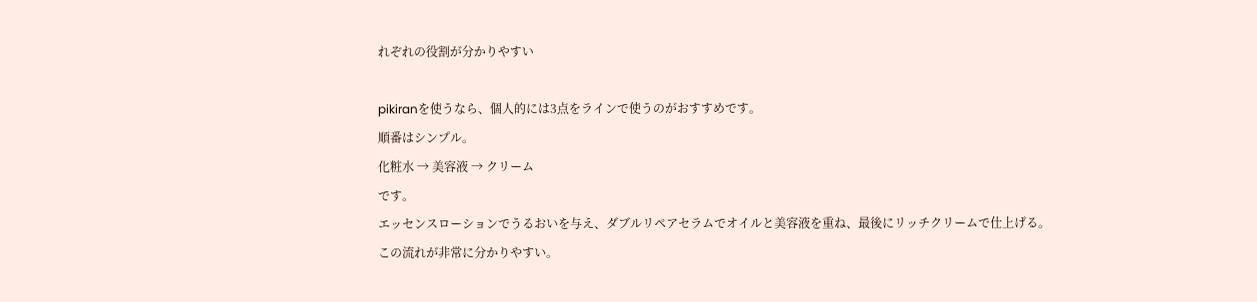れぞれの役割が分かりやすい

pikiranを使うなら、個人的には3点をラインで使うのがおすすめです。
順番はシンプル。
化粧水 → 美容液 → クリーム
です。
エッセンスローションでうるおいを与え、ダブルリペアセラムでオイルと美容液を重ね、最後にリッチクリームで仕上げる。
この流れが非常に分かりやすい。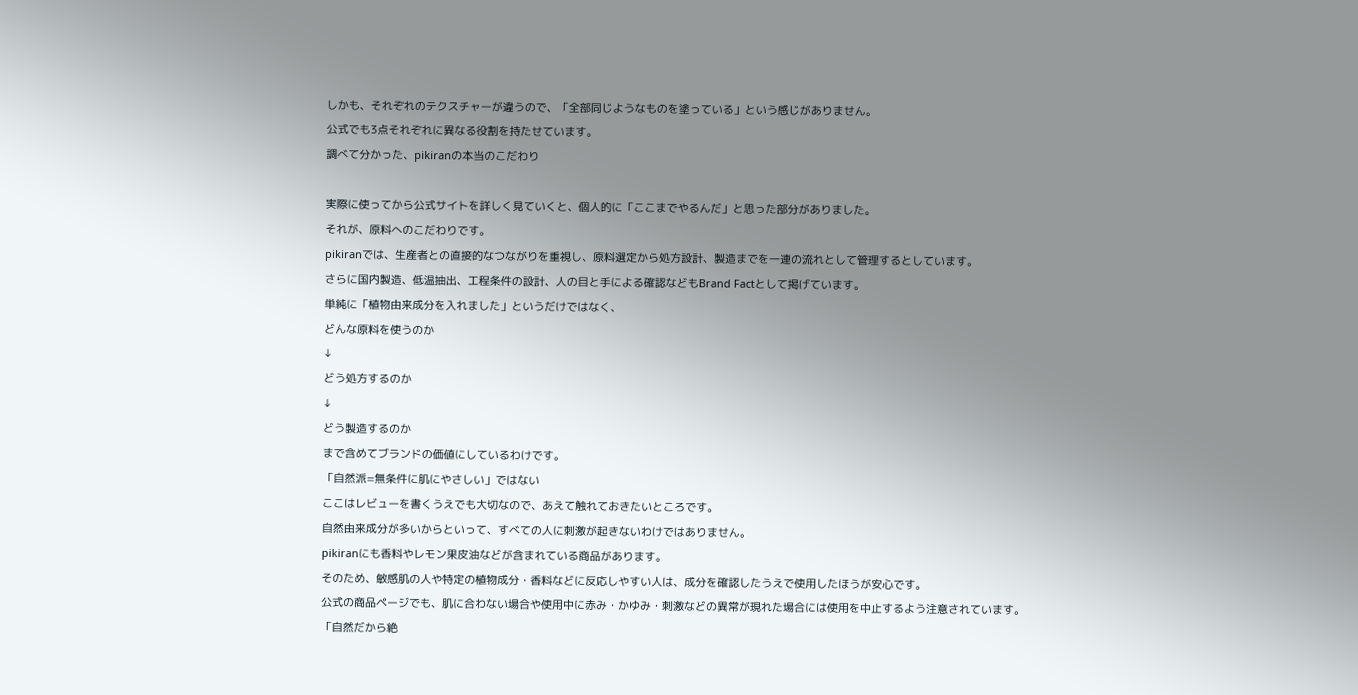しかも、それぞれのテクスチャーが違うので、「全部同じようなものを塗っている」という感じがありません。
公式でも3点それぞれに異なる役割を持たせています。
調べて分かった、pikiranの本当のこだわり

実際に使ってから公式サイトを詳しく見ていくと、個人的に「ここまでやるんだ」と思った部分がありました。
それが、原料へのこだわりです。
pikiranでは、生産者との直接的なつながりを重視し、原料選定から処方設計、製造までを一連の流れとして管理するとしています。
さらに国内製造、低温抽出、工程条件の設計、人の目と手による確認などもBrand Factとして掲げています。
単純に「植物由来成分を入れました」というだけではなく、
どんな原料を使うのか
↓
どう処方するのか
↓
どう製造するのか
まで含めてブランドの価値にしているわけです。
「自然派=無条件に肌にやさしい」ではない
ここはレビューを書くうえでも大切なので、あえて触れておきたいところです。
自然由来成分が多いからといって、すべての人に刺激が起きないわけではありません。
pikiranにも香料やレモン果皮油などが含まれている商品があります。
そのため、敏感肌の人や特定の植物成分・香料などに反応しやすい人は、成分を確認したうえで使用したほうが安心です。
公式の商品ページでも、肌に合わない場合や使用中に赤み・かゆみ・刺激などの異常が現れた場合には使用を中止するよう注意されています。
「自然だから絶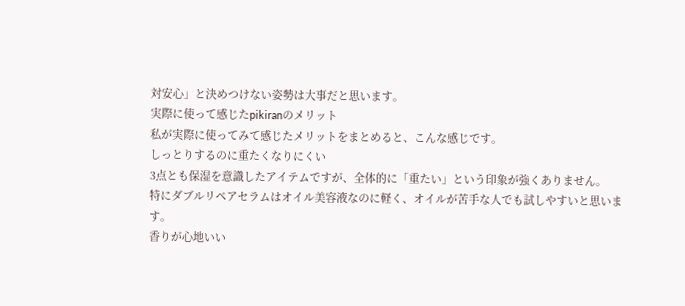対安心」と決めつけない姿勢は大事だと思います。
実際に使って感じたpikiranのメリット
私が実際に使ってみて感じたメリットをまとめると、こんな感じです。
しっとりするのに重たくなりにくい
3点とも保湿を意識したアイテムですが、全体的に「重たい」という印象が強くありません。
特にダブルリペアセラムはオイル美容液なのに軽く、オイルが苦手な人でも試しやすいと思います。
香りが心地いい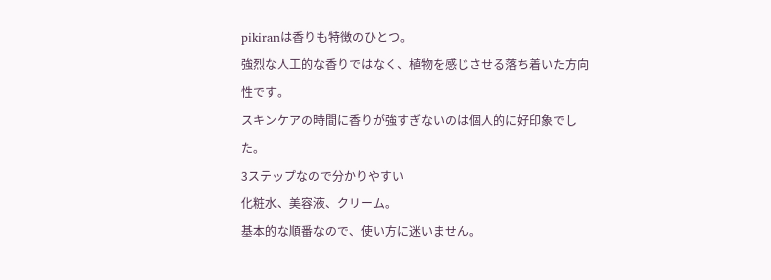pikiranは香りも特徴のひとつ。
強烈な人工的な香りではなく、植物を感じさせる落ち着いた方向性です。
スキンケアの時間に香りが強すぎないのは個人的に好印象でした。
3ステップなので分かりやすい
化粧水、美容液、クリーム。
基本的な順番なので、使い方に迷いません。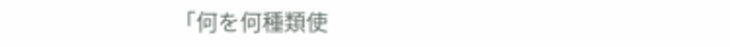「何を何種類使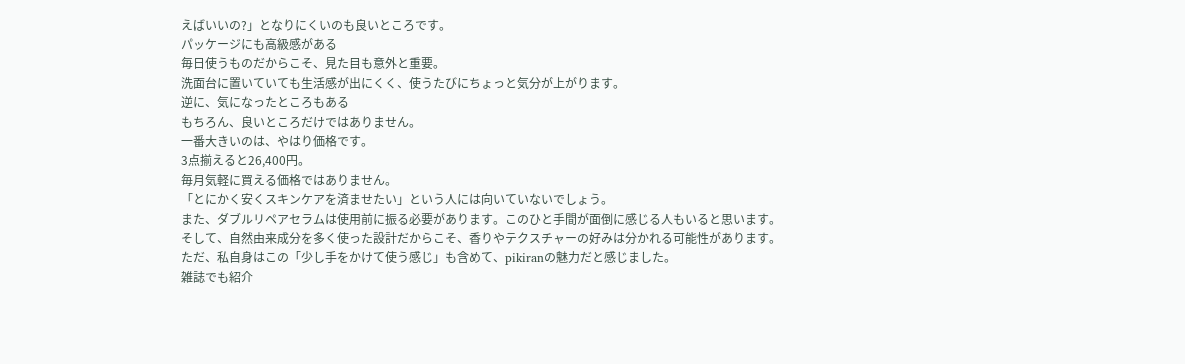えばいいの?」となりにくいのも良いところです。
パッケージにも高級感がある
毎日使うものだからこそ、見た目も意外と重要。
洗面台に置いていても生活感が出にくく、使うたびにちょっと気分が上がります。
逆に、気になったところもある
もちろん、良いところだけではありません。
一番大きいのは、やはり価格です。
3点揃えると26,400円。
毎月気軽に買える価格ではありません。
「とにかく安くスキンケアを済ませたい」という人には向いていないでしょう。
また、ダブルリペアセラムは使用前に振る必要があります。このひと手間が面倒に感じる人もいると思います。
そして、自然由来成分を多く使った設計だからこそ、香りやテクスチャーの好みは分かれる可能性があります。
ただ、私自身はこの「少し手をかけて使う感じ」も含めて、pikiranの魅力だと感じました。
雑誌でも紹介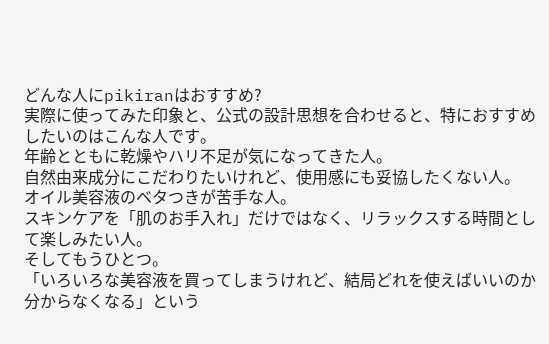どんな人にpikiranはおすすめ?
実際に使ってみた印象と、公式の設計思想を合わせると、特におすすめしたいのはこんな人です。
年齢とともに乾燥やハリ不足が気になってきた人。
自然由来成分にこだわりたいけれど、使用感にも妥協したくない人。
オイル美容液のベタつきが苦手な人。
スキンケアを「肌のお手入れ」だけではなく、リラックスする時間として楽しみたい人。
そしてもうひとつ。
「いろいろな美容液を買ってしまうけれど、結局どれを使えばいいのか分からなくなる」という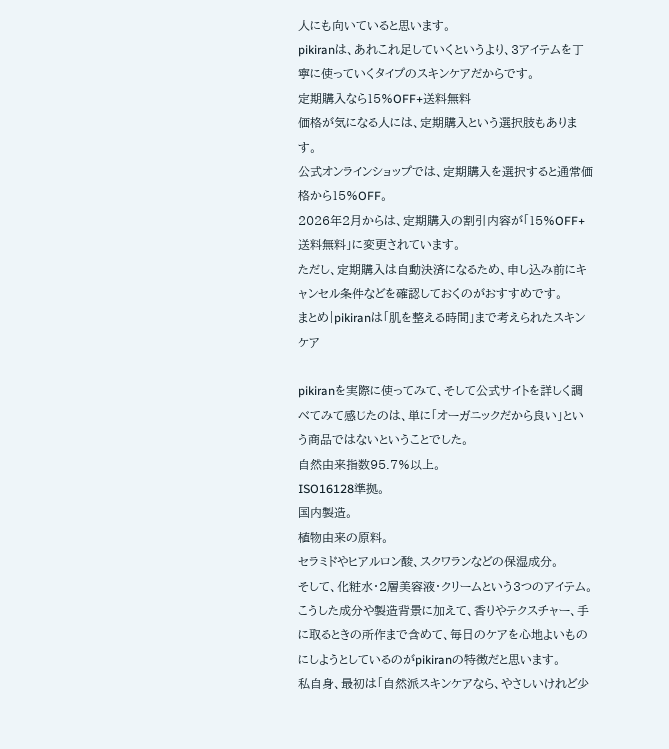人にも向いていると思います。
pikiranは、あれこれ足していくというより、3アイテムを丁寧に使っていくタイプのスキンケアだからです。
定期購入なら15%OFF+送料無料
価格が気になる人には、定期購入という選択肢もあります。
公式オンラインショップでは、定期購入を選択すると通常価格から15%OFF。
2026年2月からは、定期購入の割引内容が「15%OFF+送料無料」に変更されています。
ただし、定期購入は自動決済になるため、申し込み前にキャンセル条件などを確認しておくのがおすすめです。
まとめ|pikiranは「肌を整える時間」まで考えられたスキンケア

pikiranを実際に使ってみて、そして公式サイトを詳しく調べてみて感じたのは、単に「オーガニックだから良い」という商品ではないということでした。
自然由来指数95.7%以上。
ISO16128準拠。
国内製造。
植物由来の原料。
セラミドやヒアルロン酸、スクワランなどの保湿成分。
そして、化粧水・2層美容液・クリームという3つのアイテム。
こうした成分や製造背景に加えて、香りやテクスチャー、手に取るときの所作まで含めて、毎日のケアを心地よいものにしようとしているのがpikiranの特徴だと思います。
私自身、最初は「自然派スキンケアなら、やさしいけれど少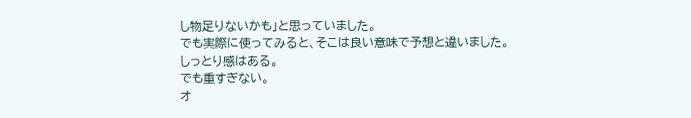し物足りないかも」と思っていました。
でも実際に使ってみると、そこは良い意味で予想と違いました。
しっとり感はある。
でも重すぎない。
オ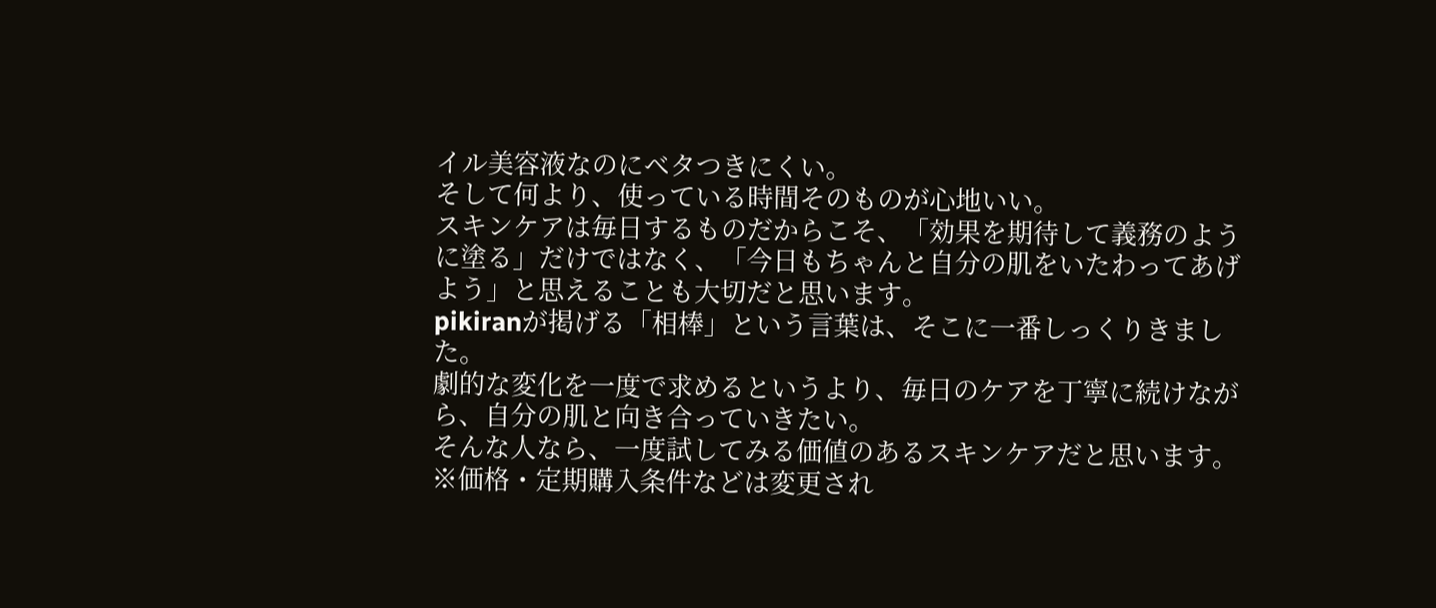イル美容液なのにベタつきにくい。
そして何より、使っている時間そのものが心地いい。
スキンケアは毎日するものだからこそ、「効果を期待して義務のように塗る」だけではなく、「今日もちゃんと自分の肌をいたわってあげよう」と思えることも大切だと思います。
pikiranが掲げる「相棒」という言葉は、そこに一番しっくりきました。
劇的な変化を一度で求めるというより、毎日のケアを丁寧に続けながら、自分の肌と向き合っていきたい。
そんな人なら、一度試してみる価値のあるスキンケアだと思います。
※価格・定期購入条件などは変更され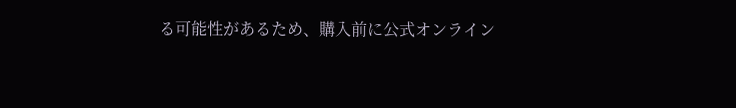る可能性があるため、購入前に公式オンライン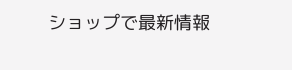ショップで最新情報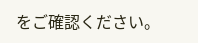をご確認ください。